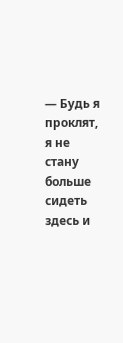— Будь я проклят, я не стану больше сидеть здесь и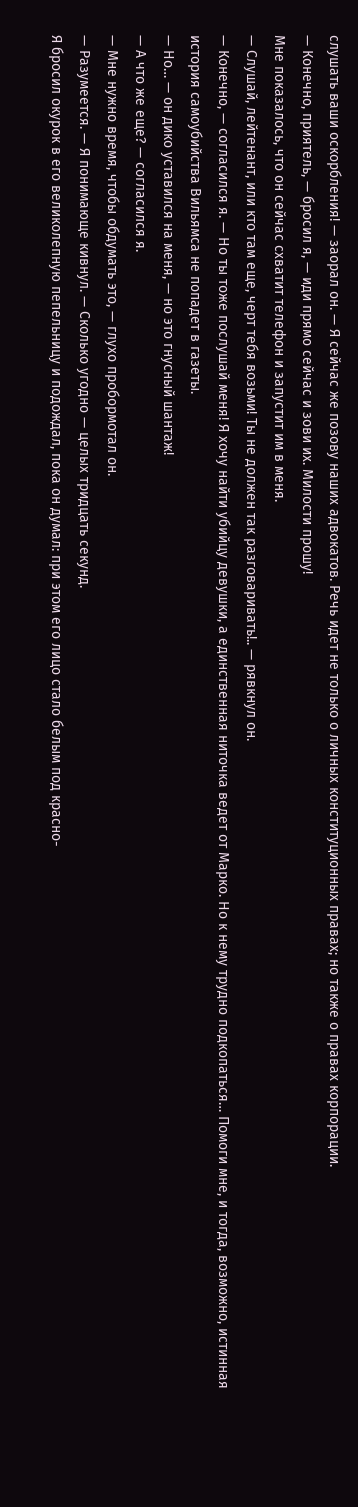слушать ваши оскорбления! — заорал он. — Я сейчас же позову наших адвокатов. Речь идет не только о личных конституционных правах; но также о правах корпорации.
— Конечно, приятель, — бросил я, — иди прямо сейчас и зови их. Милости прошу!
Мне показалось, что он сейчас схватит телефон и запустит им в меня.
— Слушай, лейтенант, или кто там еще, черт тебя возьми! Ты не должен так разговаривать!.. — рявкнул он.
— Конечно, — согласился я. — Но ты тоже послушай меня! Я хочу найти убийцу девушки, а единственная ниточка ведет от Марко. Но к нему трудно подкопаться… Помоги мне, и тогда, возможно, истинная история самоубийства Вильямса не попадет в газеты.
— Но… — он дико уставился на меня, — но это гнусный шантаж!
— А что же еще? — согласился я.
— Мне нужно время, чтобы обдумать это, — глухо пробормотал он.
— Разумеется. — Я понимающе кивнул. — Сколько угодно — целых тридцать секунд.
Я бросил окурок в его великолепную пепельницу и подождал, пока он думал: при этом его лицо стало белым под красно-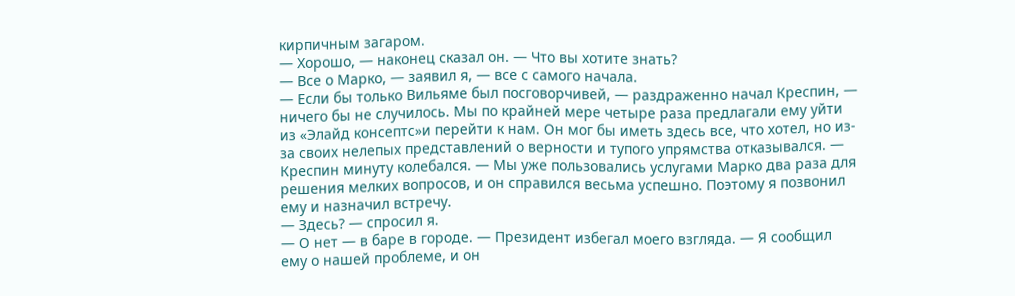кирпичным загаром.
— Хорошо, — наконец сказал он. — Что вы хотите знать?
— Все о Марко, — заявил я, — все с самого начала.
— Если бы только Вильяме был посговорчивей, — раздраженно начал Креспин, — ничего бы не случилось. Мы по крайней мере четыре раза предлагали ему уйти из «Элайд консептс»и перейти к нам. Он мог бы иметь здесь все, что хотел, но из-за своих нелепых представлений о верности и тупого упрямства отказывался. — Креспин минуту колебался. — Мы уже пользовались услугами Марко два раза для решения мелких вопросов, и он справился весьма успешно. Поэтому я позвонил ему и назначил встречу.
— Здесь? — спросил я.
— О нет — в баре в городе. — Президент избегал моего взгляда. — Я сообщил ему о нашей проблеме, и он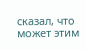сказал, что может этим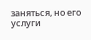заняться, но его услуги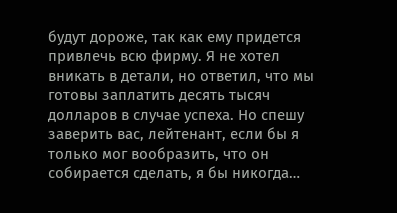будут дороже, так как ему придется привлечь всю фирму. Я не хотел вникать в детали, но ответил, что мы готовы заплатить десять тысяч долларов в случае успеха. Но спешу заверить вас, лейтенант, если бы я только мог вообразить, что он собирается сделать, я бы никогда…